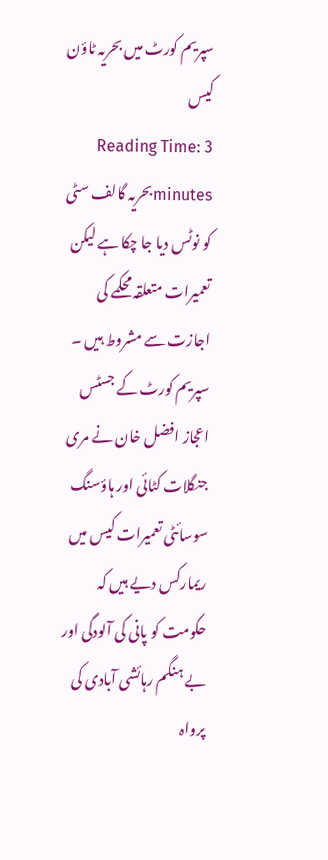سپریم کورٹ میں بحریہ ٹاؤن کیس
Reading Time: 3 minutesبحریہ گالف سٹی کو نوٹس دیا جا چکا ہے لیکن تعمیرات متعلقہ محکمے کی اجازت سے مشروط ہیں ۔
سپریم کورٹ کے جسٹس اعجاز افضل خان نے مری جنگلات کٹائی اور ہاؤسنگ سوسائٹی تعمیرات کیس میں ریمارکس دیے ہیں کہ حکومت کو پانی کی آلودگی اور بے ہنگم رہائشی آبادی کی پرواہ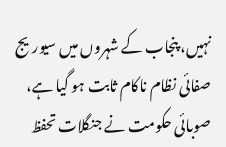نہیں، پنجاب کے شہروں میں سیوریج صفائی نظام ناکام ثابت ہو گیا ہے، صوبائی حکومت نے جنگلات تحفظ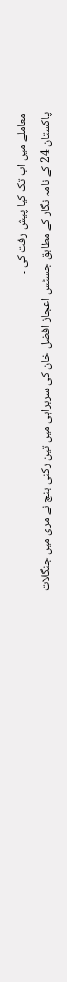معاملے میں اب تک کیا پیش رفت کی ۔
پاکستان 24 کے نامہ نگار کے مطابق جسٹس اعجاز افضل خان کی سربراہی میں تین رکنی بنچ نے مری میں جنگلات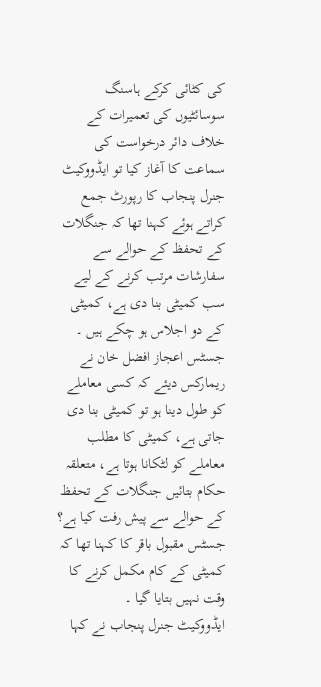کی کٹائی کرکے ہاسنگ سوسائٹیوں کی تعمیرات کے خلاف دائر درخواست کی سماعت کا آغاز کیا تو ایڈووکیٹ جنرل پنجاب کا رپورٹ جمع کراتے ہوئے کہنا تھا کہ جنگلات کے تحفظ کے حوالے سے سفارشات مرتب کرنے کے لیے سب کمیٹی بنا دی ہے، کمیٹی کے دو اجلاس ہو چکے ہیں ۔
جسٹس اعجاز افضل خان نے ریمارکس دیئے کہ کسی معاملے کو طول دینا ہو تو کمیٹی بنا دی جاتی ہے، کمیٹی کا مطلب معاملے کو لٹکانا ہوتا ہے، متعلقہ حکام بتائیں جنگلات کے تحفظ کے حوالے سے پیش رفت کیا ہے؟ جسٹس مقبول باقر کا کہنا تھا کہ کمیٹی کے کام مکمل کرنے کا وقت نہیں بتایا گیا ۔
ایڈووکیٹ جنرل پنجاب نے کہا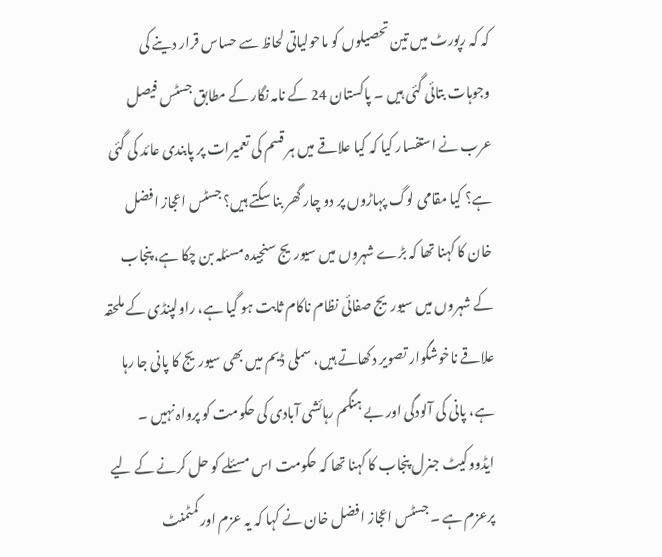کہ کہ رپورٹ میں تین تحصیلوں کو ماحولیاتی لحاظ سے حساس قرار دینے کی وجوہات بتائی گئی ہیں ۔ پاکستان 24 کے نامہ نگار کے مطابق جسٹس فیصل عرب نے استفسار کیا کہ کیا علاقے میں ہر قسم کی تعمیرات پر پابندی عائد کی گئی ہے؟ کیا مقامی لوگ پہاڑوں پر دو چار گھر بنا سکتے ہیں؟ جسٹس اعجاز افضل خان کا کہنا تھا کہ بڑے شہروں میں سیوریج سنجیدہ مسئلہ بن چکا ہے، پنجاب کے شہروں میں سیوریج صفائی نظام ناکام ثابت ہو گیا ہے، راولپنڈی کے ملحقہ علاقے ناخوشگوار تصویر دکھاتے ہیں، سملی ڈیم میں بھی سیوریج کا پانی جا رہا ہے، پانی کی آلودگی اور بے ہنگم رہائشی آبادی کی حکومت کو پرواہ نہیں ۔
ایڈووکیٹ جنرل پنجاب کا کہنا تھا کہ حکومت اس مسئلے کو حل کرنے کے لیے پرعزم ہے ۔ جسٹس اعجاز افضل خان نے کہا کہ یہ عزم اور کمٹمنٹ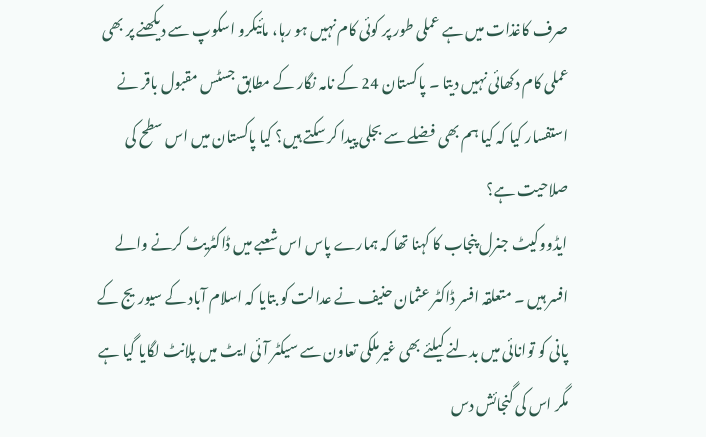صرف کاغذات میں ہے عملی طور پر کوئی کام نہیں ہو رہا، مائیکرو اسکوپ سے دیکھنے پر بھی عملی کام دکھائی نہیں دیتا ۔ پاکستان 24 کے نامہ نگار کے مطابق جسٹس مقبول باقر نے استفسار کیا کہ کیا ہم بھی فضلے سے بجلی پیدا کر سکتے ہیں؟ کیا پاکستان میں اس سطح کی صلاحیت ہے؟
ایڈووکیٹ جنرل پنجاب کا کہنا تھا کہ ہمارے پاس اس شعبے میں ڈاکٹریٹ کرنے والے افسر ہیں ۔ متعلقہ افسر ڈاکٹر عثمان حنیف نے عدالت کو بتایا کہ اسلام آباد کے سیوریج کے پانی کو توانائی میں بدلنے کیلئے بھی غیرملکی تعاون سے سیکٹر آئی ایٹ میں پلانٹ لگایا گیا ہے مگر اس کی گنجائش دس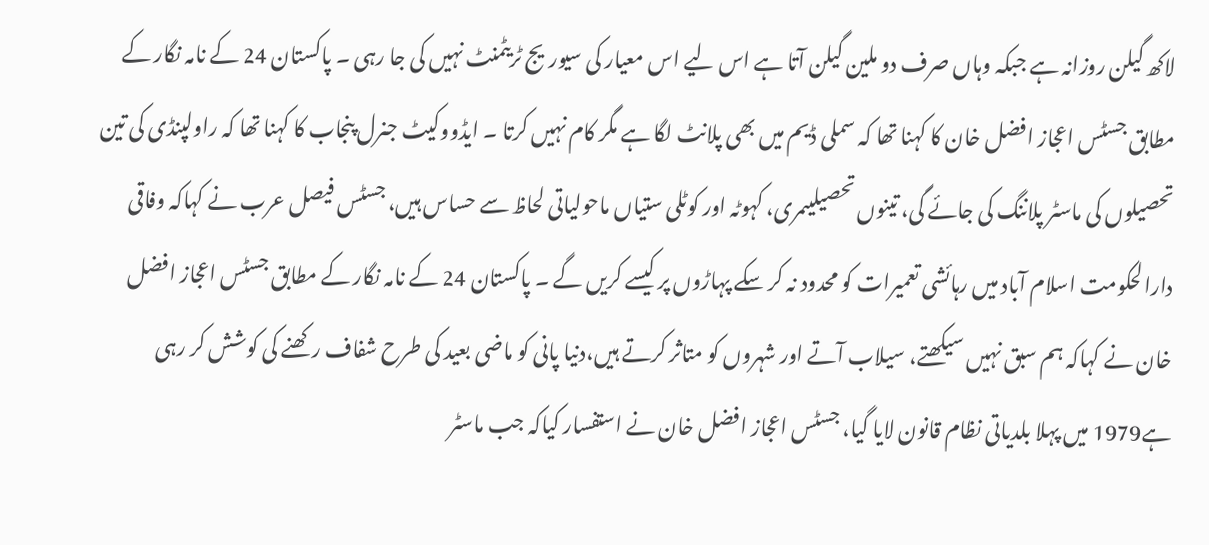لاکھ گیلن روزانہ ہے جبکہ وہاں صرف دو ملین گیلن آتا ہے اس لیے اس معیار کی سیوریج ٹریٹمنٹ نہیں کی جا رہی ۔ پاکستان 24 کے نامہ نگار کے مطابق جسٹس اعجاز افضل خان کا کہنا تھا کہ سملی ڈیم میں بھی پلانٹ لگا ہے مگر کام نہیں کرتا ۔ ایڈووکیٹ جنرل پنجاب کا کہنا تھا کہ راولپنڈی کی تین تحصیلوں کی ماسٹر پلاننگ کی جائے گی، تینوں تحصیلیںمری، کہوٹہ اور کوٹلی ستیاں ماحولیاتی لحاظ سے حساس ہیں، جسٹس فیصل عرب نے کہاکہ وفاقی دارالحکومت اسلام آباد میں رہائشی تعمیرات کو محدود نہ کر سکے پہاڑوں پر کیسے کریں گے ۔ پاکستان 24 کے نامہ نگار کے مطابق جسٹس اعجاز افضل خان نے کہاکہ ہم سبق نہیں سیکھتے، سیلاب آتے اور شہروں کو متاثر کرتے ہیں،دنیا پانی کو ماضی بعید کی طرح شفاف رکھنے کی کوشش کر رہی ہے1979 میں پہلا بلدیاتی نظام قانون لایا گیا، جسٹس اعجاز افضل خان نے استفسار کیاکہ جب ماسٹر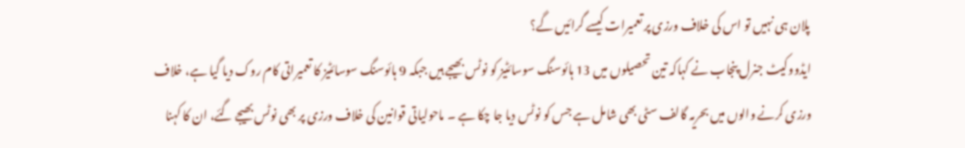پلان ہی نہیں تو اس کی خلاف ورزی پر تعمیرات کیسے گرائیں گے؟
ایڈووکیٹ جنرل پنجاب نے کہاکہ تین تحصیلوں میں 13 ہائوسنگ سوسائٹیز کو نوٹس بھیجے ہیں جبکہ 9 ہائوسنگ سوسائٹیز کا تعمیراتی کام روک دیا گیا ہے، خلاف ورزی کرنے والوں میں بحریہ گالف سٹی بھی شامل ہے جس کو نوٹس دیا جا چکا ہے ۔ ماحولیاتی قوانین کی خلاف ورزی پر بھی نوٹس بھیجے گئے، ان کا کہنا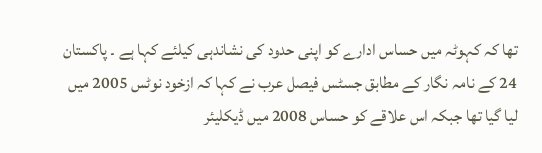تھا کہ کہوٹہ میں حساس ادارے کو اپنی حدود کی نشاندہی کیلئے کہا ہے ۔ پاکستان 24 کے نامہ نگار کے مطابق جسٹس فیصل عرب نے کہا کہ ازخود نوٹس 2005 میں لیا گیا تھا جبکہ اس علاقے کو حساس 2008 میں ڈیکلیئر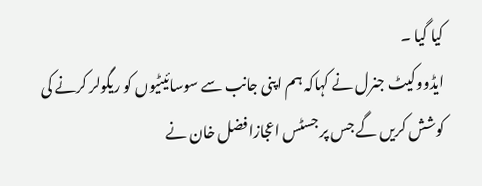کیا گیا ۔
ایڈووکیٹ جنرل نے کہاکہ ہم اپنی جانب سے سوسائیٹیوں کو ریگولر کرنے کی کوشش کریں گے جس پر جسٹس اعجازافضل خان نے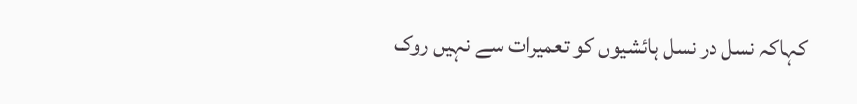کہاکہ نسل در نسل ہائشیوں کو تعمیرات سے نہیں روک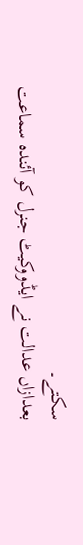سکتے۔
بعدازاں عدالت نے ایڈووکیٹ جنرل کو آئندہ سماعت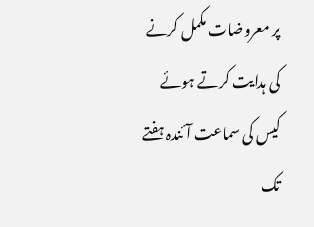پر معروضات مکمل کرنے کی ہدایت کرتے ہوئے کیس کی سماعت آئندہ ہفتے تک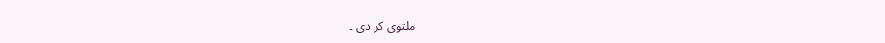ملتوی کر دی ۔